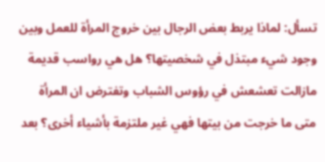تسأل: لماذا يربط بعض الرجال بين خروج المرأة للعمل وبين وجود شيء مبتذل في شخصيتها؟ هل هي رواسب قديمة مازالت تعشعش في رؤوس الشباب وتفترض ان المرأة متى ما خرجت من بيتها فهي غير ملتزمة بأشياء أخرى؟ بعد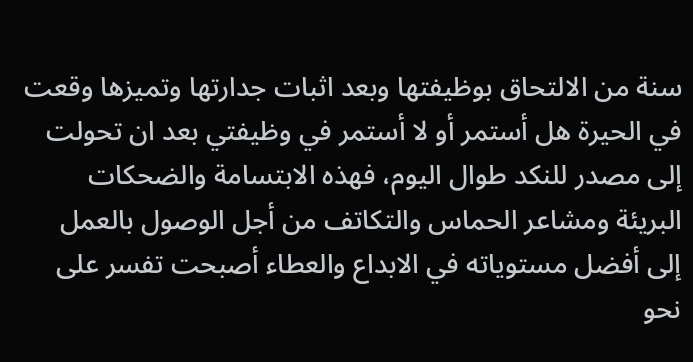سنة من الالتحاق بوظيفتها وبعد اثبات جدارتها وتميزها وقعت في الحيرة هل أستمر أو لا أستمر في وظيفتي بعد ان تحولت إلى مصدر للنكد طوال اليوم، فهذه الابتسامة والضحكات البريئة ومشاعر الحماس والتكاتف من أجل الوصول بالعمل إلى أفضل مستوياته في الابداع والعطاء أصبحت تفسر على نحو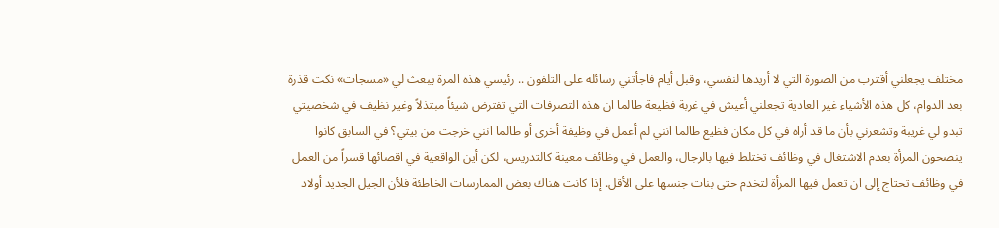مختلف يجعلني أقترب من الصورة التي لا أريدها لنفسي، وقبل أيام فاجأتني رسائله على التلفون .. رئيسي هذه المرة يبعث لي «مسجات» نكت قذرة بعد الدوام، كل هذه الأشياء غير العادية تجعلني أعيش في غربة فظيعة طالما ان هذه التصرفات التي تفترض شيئاً مبتذلاً وغير نظيف في شخصيتي تبدو لي غريبة وتشعرني بأن ما قد أراه في كل مكان فظيع طالما انني لم أعمل في وظيفة أخرى أو طالما انني خرجت من بيتي؟ في السابق كانوا ينصحون المرأة بعدم الاشتغال في وظائف تختلط فيها بالرجال، والعمل في وظائف معينة كالتدريس، لكن أين الواقعية في اقصائها قسراً من العمل في وظائف تحتاج إلى ان تعمل فيها المرأة لتخدم حتى بنات جنسها على الأقل. إذا كانت هناك بعض الممارسات الخاطئة فلأن الجيل الجديد أولاد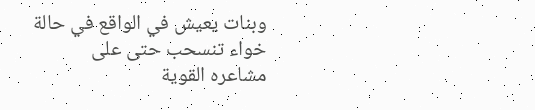وبنات يعيش في الواقع في حالة خواء تنسحب حتى على مشاعره القوية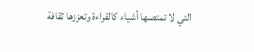التي لا تمتصها أشياء كالقراءة وتعززها ثقافة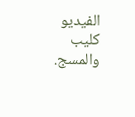الفيديو كليب والمسج.